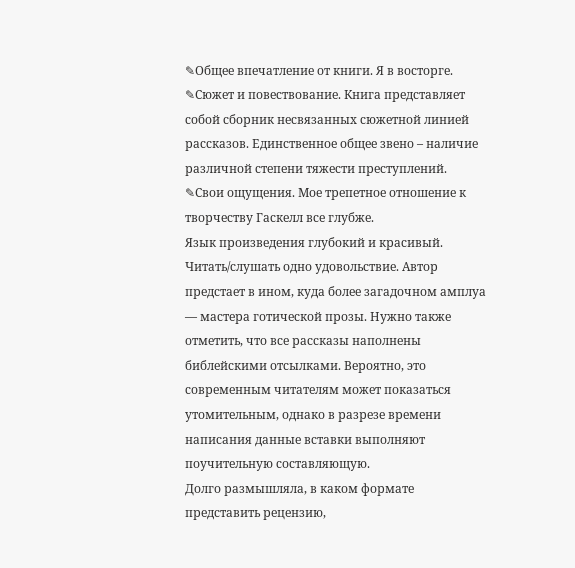✎Общее впечатление от книги. Я в восторге.
✎Сюжет и повествование. Книга представляет собой сборник несвязанных сюжетной линией рассказов. Единственное общее звено – наличие различной степени тяжести преступлений.
✎Свои ощущения. Мое трепетное отношение к творчеству Гаскелл все глубже.
Язык произведения глубокий и красивый. Читать/слушать одно удовольствие. Автор предстает в ином, куда более загадочном амплуа — мастера готической прозы. Нужно также отметить, что все рассказы наполнены библейскими отсылками. Вероятно, это современным читателям может показаться утомительным, однако в разрезе времени написания данные вставки выполняют поучительную составляющую.
Долго размышляла, в каком формате представить рецензию,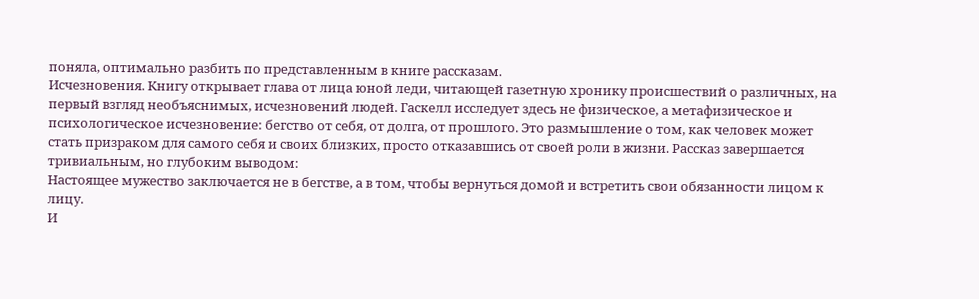поняла, оптимально разбить по представленным в книге рассказам.
Исчезновения. Книгу открывает глава от лица юной леди, читающей газетную хронику происшествий о различных, на первый взгляд необъяснимых, исчезновений людей. Гаскелл исследует здесь не физическое, а метафизическое и психологическое исчезновение: бегство от себя, от долга, от прошлого. Это размышление о том, как человек может стать призраком для самого себя и своих близких, просто отказавшись от своей роли в жизни. Рассказ завершается тривиальным, но глубоким выводом:
Настоящее мужество заключается не в бегстве, а в том, чтобы вернуться домой и встретить свои обязанности лицом к лицу.
И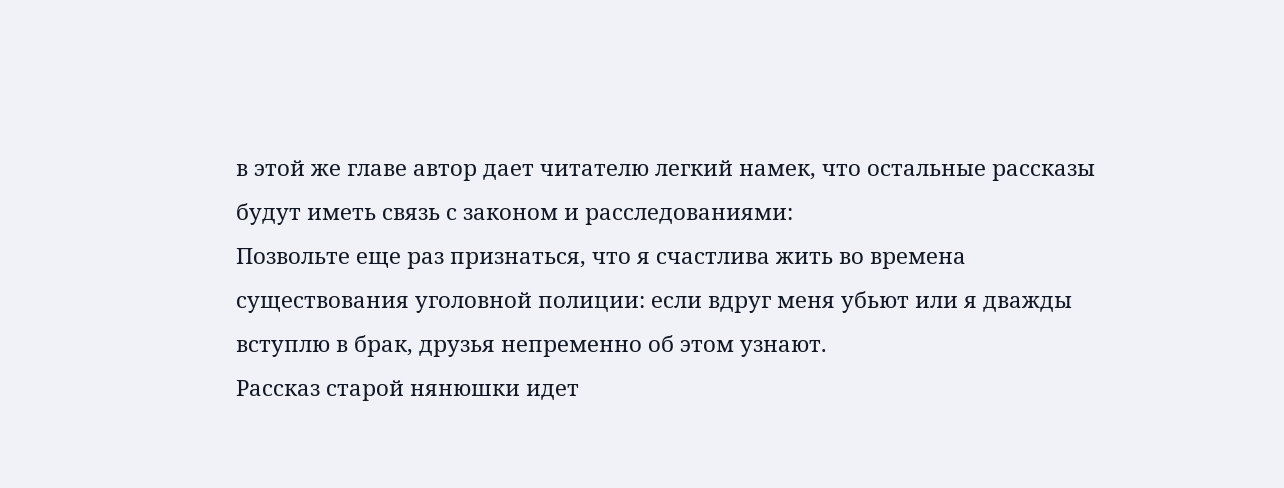в этой же главе автор дает читателю легкий намек, что остальные рассказы будут иметь связь с законом и расследованиями:
Позвольте еще раз признаться, что я счастлива жить во времена существования уголовной полиции: если вдруг меня убьют или я дважды вступлю в брак, друзья непременно об этом узнают.
Рассказ старой нянюшки идет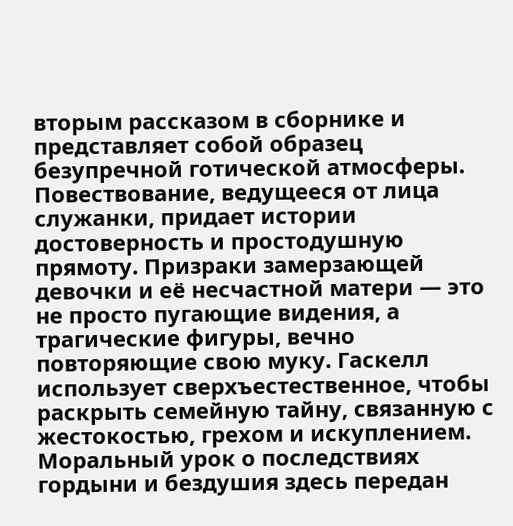вторым рассказом в сборнике и представляет собой образец безупречной готической атмосферы. Повествование, ведущееся от лица служанки, придает истории достоверность и простодушную прямоту. Призраки замерзающей девочки и её несчастной матери — это не просто пугающие видения, а трагические фигуры, вечно повторяющие свою муку. Гаскелл использует сверхъестественное, чтобы раскрыть семейную тайну, связанную с жестокостью, грехом и искуплением. Моральный урок о последствиях гордыни и бездушия здесь передан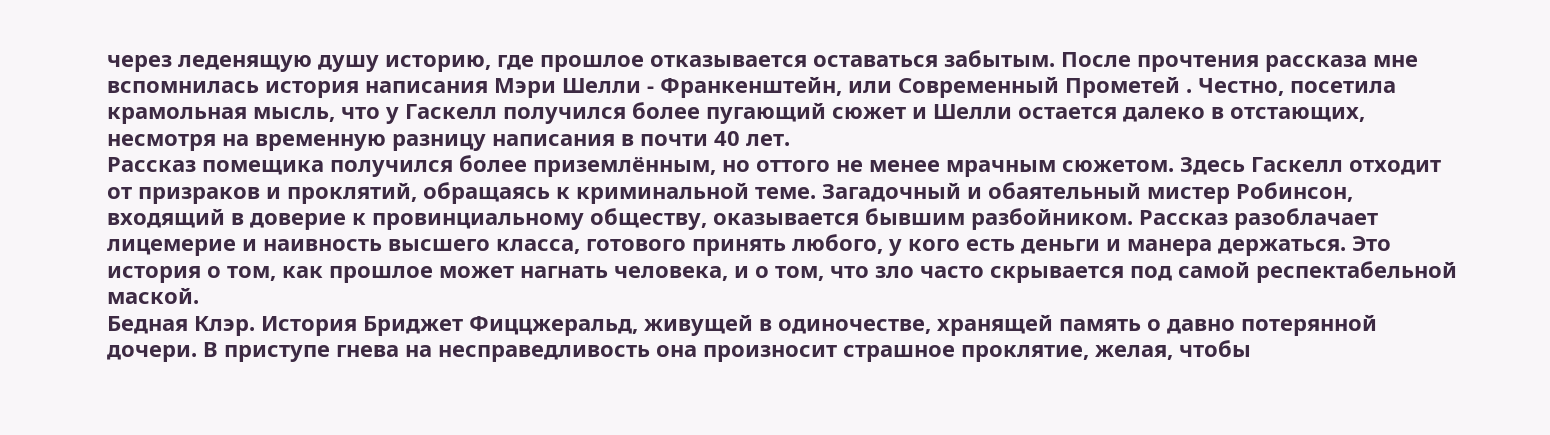через леденящую душу историю, где прошлое отказывается оставаться забытым. После прочтения рассказа мне вспомнилась история написания Мэри Шелли - Франкенштейн, или Современный Прометей . Честно, посетила крамольная мысль, что у Гаскелл получился более пугающий сюжет и Шелли остается далеко в отстающих, несмотря на временную разницу написания в почти 40 лет.
Рассказ помещика получился более приземлённым, но оттого не менее мрачным сюжетом. Здесь Гаскелл отходит от призраков и проклятий, обращаясь к криминальной теме. Загадочный и обаятельный мистер Робинсон, входящий в доверие к провинциальному обществу, оказывается бывшим разбойником. Рассказ разоблачает лицемерие и наивность высшего класса, готового принять любого, у кого есть деньги и манера держаться. Это история о том, как прошлое может нагнать человека, и о том, что зло часто скрывается под самой респектабельной маской.
Бедная Клэр. История Бриджет Фиццжеральд, живущей в одиночестве, хранящей память о давно потерянной дочери. В приступе гнева на несправедливость она произносит страшное проклятие, желая, чтобы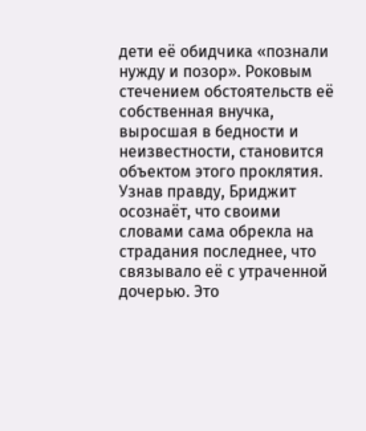дети её обидчика «познали нужду и позор». Роковым стечением обстоятельств её собственная внучка, выросшая в бедности и неизвестности, становится объектом этого проклятия. Узнав правду, Бриджит осознаёт, что своими словами сама обрекла на страдания последнее, что связывало её с утраченной дочерью. Это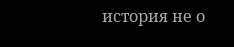история не о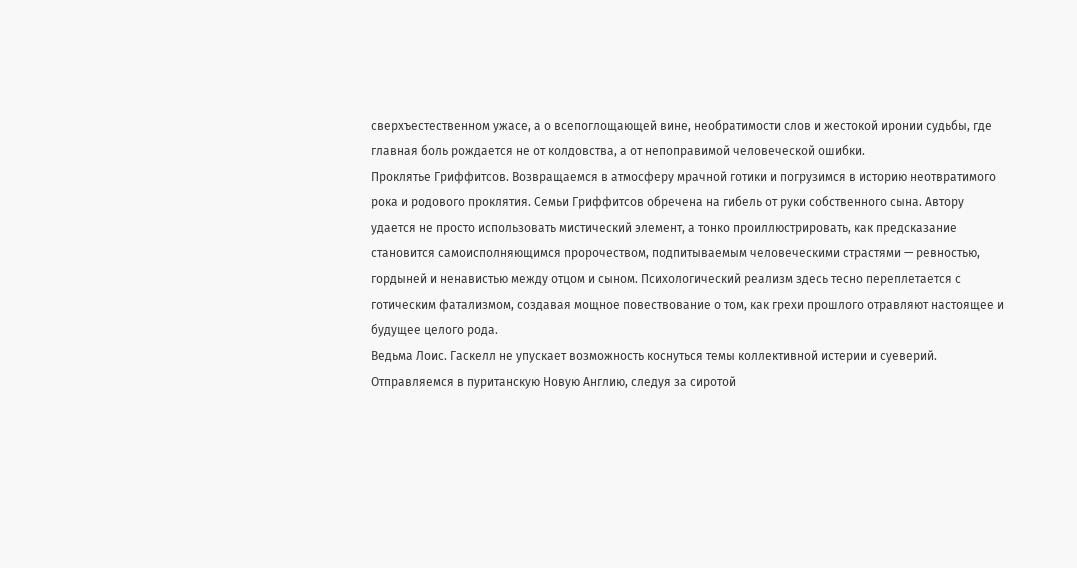сверхъестественном ужасе, а о всепоглощающей вине, необратимости слов и жестокой иронии судьбы, где главная боль рождается не от колдовства, а от непоправимой человеческой ошибки.
Проклятье Гриффитсов. Возвращаемся в атмосферу мрачной готики и погрузимся в историю неотвратимого рока и родового проклятия. Семьи Гриффитсов обречена на гибель от руки собственного сына. Автору удается не просто использовать мистический элемент, а тонко проиллюстрировать, как предсказание становится самоисполняющимся пророчеством, подпитываемым человеческими страстями — ревностью, гордыней и ненавистью между отцом и сыном. Психологический реализм здесь тесно переплетается с готическим фатализмом, создавая мощное повествование о том, как грехи прошлого отравляют настоящее и будущее целого рода.
Ведьма Лоис. Гаскелл не упускает возможность коснуться темы коллективной истерии и суеверий. Отправляемся в пуританскую Новую Англию, следуя за сиротой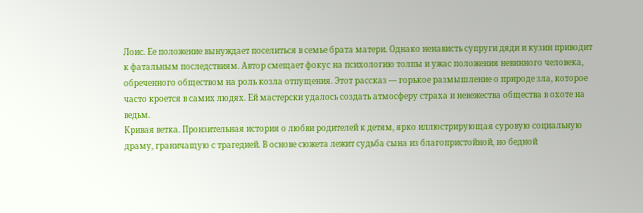Лоис. Ее положение вынуждает поселиться в семье брата матери. Однако ненависть супруги дяди и кузин приводит к фатальным последствиям. Автор смещает фокус на психологию толпы и ужас положения невинного человека, обреченного обществом на роль козла отпущения. Этот рассказ — горькое размышление о природе зла, которое часто кроется в самих людях. Ей мастерски удалось создать атмосферу страха и невежества общества в охоте на ведьм.
Кривая ветка. Пронзительная история о любви родителей к детям, ярко иллюстрирующая суровую социальную драму, граничащую с трагедией. В основе сюжета лежит судьба сына из благопристойной, но бедной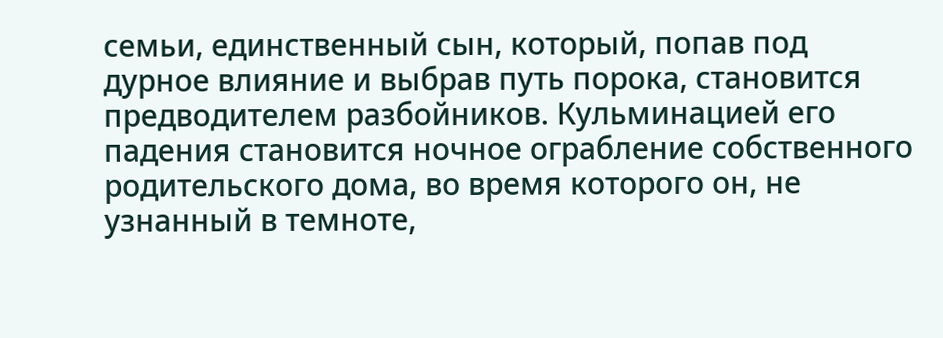семьи, единственный сын, который, попав под дурное влияние и выбрав путь порока, становится предводителем разбойников. Кульминацией его падения становится ночное ограбление собственного родительского дома, во время которого он, не узнанный в темноте,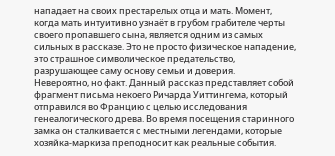нападает на своих престарелых отца и мать. Момент, когда мать интуитивно узнаёт в грубом грабителе черты своего пропавшего сына, является одним из самых сильных в рассказе. Это не просто физическое нападение, это страшное символическое предательство, разрушающее саму основу семьи и доверия.
Невероятно, но факт. Данный рассказ представляет собой фрагмент письма некоего Ричарда Уиттингема, который отправился во Францию с целью исследования генеалогического древа. Во время посещения старинного замка он сталкивается с местными легендами, которые хозяйка-маркиза преподносит как реальные события.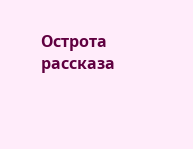Острота рассказа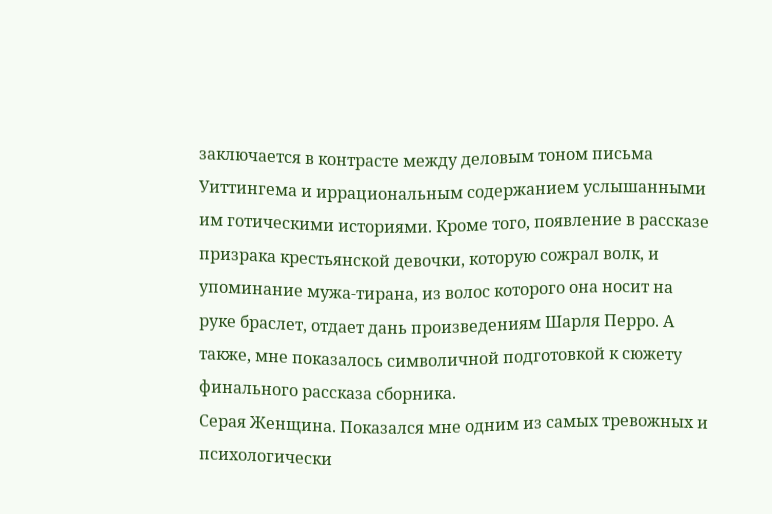заключается в контрасте между деловым тоном письма Уиттингема и иррациональным содержанием услышанными им готическими историями. Кроме того, появление в рассказе призрака крестьянской девочки, которую сожрал волк, и упоминание мужа-тирана, из волос которого она носит на руке браслет, отдает дань произведениям Шарля Перро. А также, мне показалось символичной подготовкой к сюжету финального рассказа сборника.
Серая Женщина. Показался мне одним из самых тревожных и психологически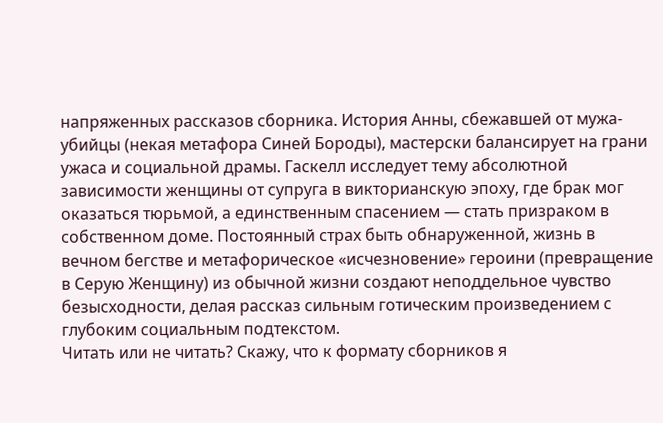напряженных рассказов сборника. История Анны, сбежавшей от мужа-убийцы (некая метафора Синей Бороды), мастерски балансирует на грани ужаса и социальной драмы. Гаскелл исследует тему абсолютной зависимости женщины от супруга в викторианскую эпоху, где брак мог оказаться тюрьмой, а единственным спасением — стать призраком в собственном доме. Постоянный страх быть обнаруженной, жизнь в вечном бегстве и метафорическое «исчезновение» героини (превращение в Серую Женщину) из обычной жизни создают неподдельное чувство безысходности, делая рассказ сильным готическим произведением с глубоким социальным подтекстом.
Читать или не читать? Скажу, что к формату сборников я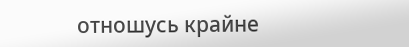отношусь крайне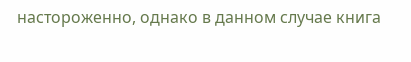настороженно, однако в данном случае книга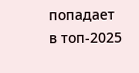попадает в топ-2025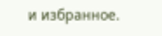и избранное.